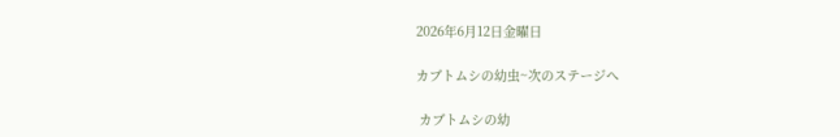2026年6月12日金曜日

カブトムシの幼虫~次のステージへ

 カブトムシの幼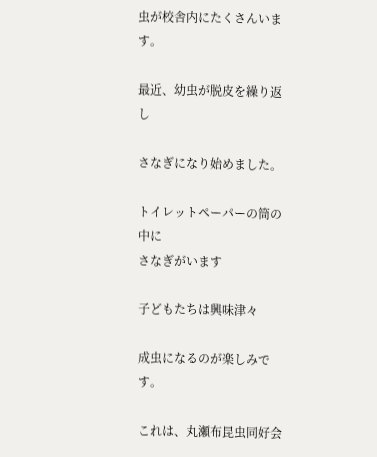虫が校舎内にたくさんいます。

最近、幼虫が脱皮を繰り返し

さなぎになり始めました。

トイレットペーパーの筒の中に
さなぎがいます

子どもたちは興味津々

成虫になるのが楽しみです。

これは、丸瀬布昆虫同好会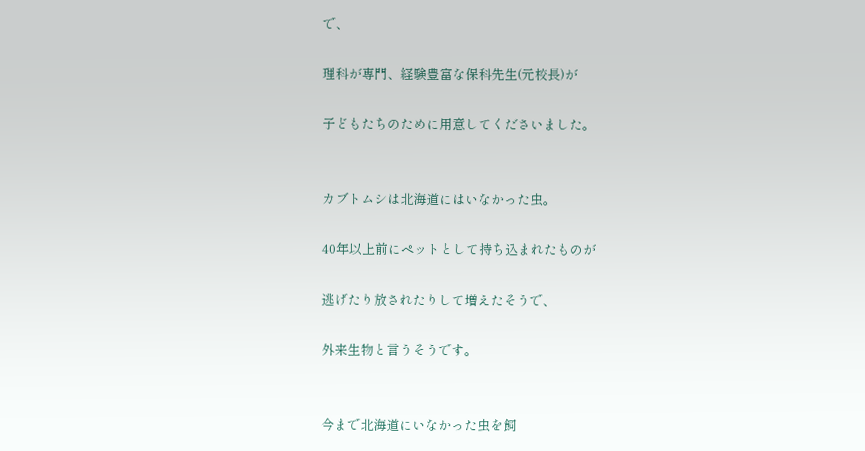で、

理科が専門、経験豊富な保科先生(元校長)が

子どもたちのために用意してくださいました。


カブトムシは北海道にはいなかった虫。

40年以上前にペットとして持ち込まれたものが

逃げたり放されたりして増えたそうで、

外来生物と言うそうです。


今まで北海道にいなかった虫を飼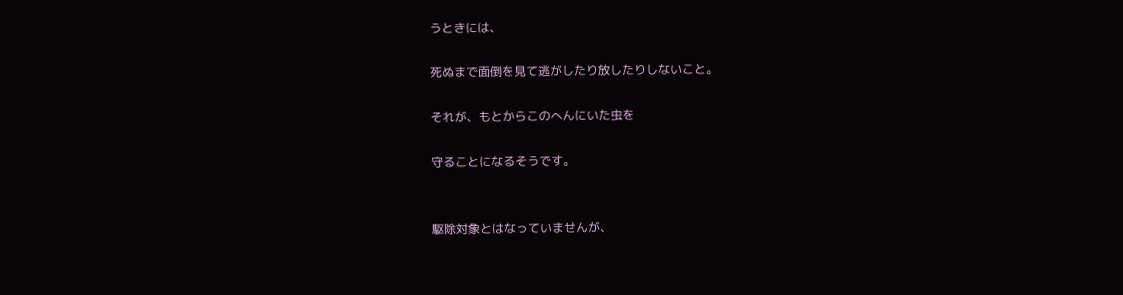うときには、

死ぬまで面倒を見て逃がしたり放したりしないこと。

それが、もとからこのへんにいた虫を

守ることになるそうです。


駆除対象とはなっていませんが、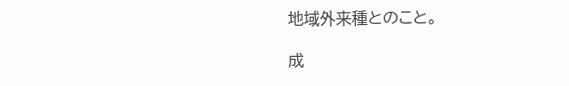地域外来種とのこと。

成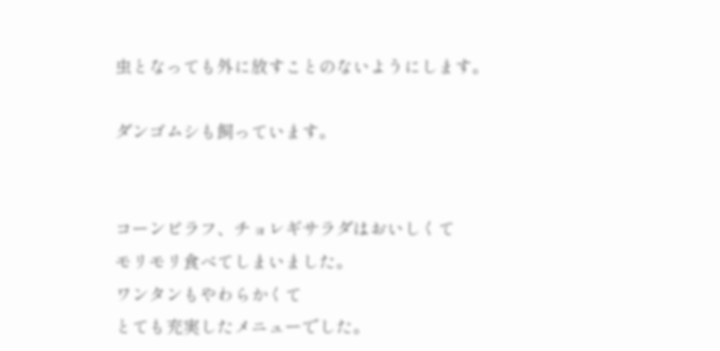虫となっても外に放すことのないようにします。

ダンゴムシも飼っています。


コーンピラフ、チョレギサラダはおいしくて
モリモリ食べてしまいました。
ワンタンもやわらかくて
とても充実したメニューでした。